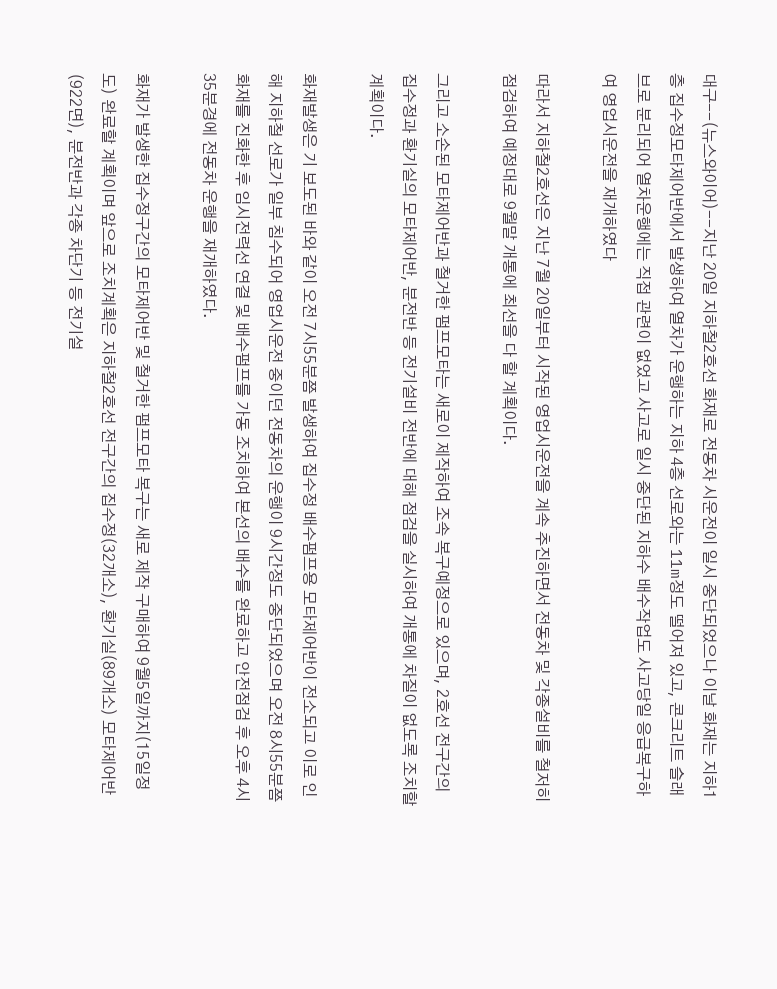대구--(뉴스와이어)--지난 20일 지하철2호선 화재로 전동차 시운전이 일시 중단되었으나 이날 화재는 지하1층 집수정모타제어반에서 발생하여 열차가 운행하는 지하 4층 선로와는 11m정도 떨어져 있고, 콘크리트 슬래브로 분리되어 열차운행에는 직접 관련이 없었고 사고로 일시 중단된 지하수 배수작업도 사고당일 응급복구하여 영업시운전을 재개하였다

따라서 지하철2호선은 지난 7월 20일부터 시작된 영업시운전을 계속 추진하면서 전동차 및 각종설비를 철저히 점검하여 예정대로 9월말 개통에 최선을 다 할 계획이다.

그리고 소손된 모타제어반과 철거한 펌프모타는 새로이 제작하여 조속 복구예정으로 있으며, 2호선 전구간의 집수정과 환기실의 모타제어반, 분전반 등 전기설비 전반에 대해 점검을 실시하여 개통에 차질이 없도록 조치할 계획이다.

화재발생은 기 보도된 바와 같이 오전 7시55분쯤 발생하여 집수정 배수펌프용 모타제어반이 전소되고 이로 인해 지하철 선로가 일부 침수되어 영업시운전 중이던 전동차의 운행이 9시간정도 중단되었으며 오전 8시55분쯤 화재를 진화한 후 임시전력선 연결 및 배수펌프를 가동 조치하여 본선의 배수를 완료하고 안전점검 후 오후 4시35분경에 전동차 운행을 재개하였다.

화재가 발생한 집수정구간의 모타제어반 및 철거한 펌프모타 복구는 새로 제작 구매하여 9월5일까지(15일정도) 완료할 계획이며 앞으로 조치계획은 지하철2호선 전구간의 집수정(32개소), 환기실(89개소) 모타제어반(922면), 분전반과 각종 차단기 등 전기설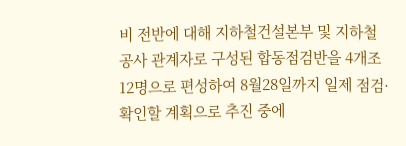비 전반에 대해 지하철건설본부 및 지하철공사 관계자로 구성된 합동점검반을 4개조 12명으로 편성하여 8월28일까지 일제 점검·확인할 계획으로 추진 중에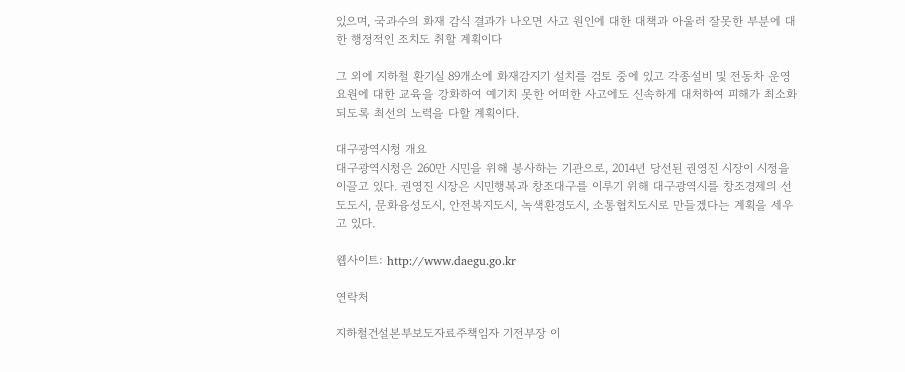있으며, 국과수의 화재 감식 결과가 나오면 사고 원인에 대한 대책과 아울러 잘못한 부분에 대한 행정적인 조치도 취할 계획이다

그 외에 지하철 환기실 89개소에 화재감지기 설치를 검토 중에 있고 각종설비 및 전동차 운영요원에 대한 교육을 강화하여 예기치 못한 어떠한 사고에도 신속하게 대처하여 피해가 최소화 되도록 최선의 노력을 다할 계획이다.

대구광역시청 개요
대구광역시청은 260만 시민을 위해 봉사하는 기관으로, 2014년 당선된 권영진 시장이 시정을 이끌고 있다. 권영진 시장은 시민행복과 창조대구를 이루기 위해 대구광역시를 창조경제의 선도도시, 문화융성도시, 안전복지도시, 녹색환경도시, 소통협치도시로 만들겠다는 계획을 세우고 있다.

웹사이트: http://www.daegu.go.kr

연락처

지하철건설본부보도자료주책임자 기전부장 이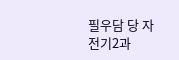필우담 당 자 전기2과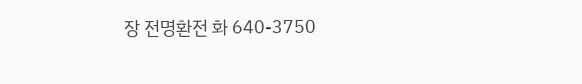장 전명환전 화 640-3750